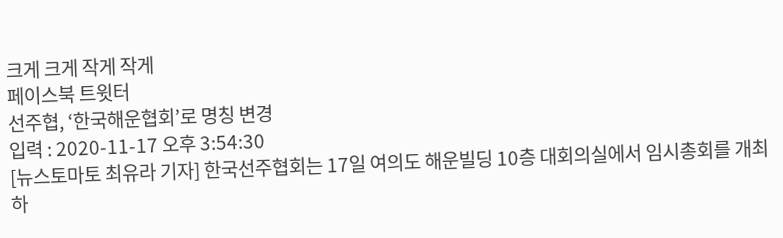크게 크게 작게 작게
페이스북 트윗터
선주협, ‘한국해운협회’로 명칭 변경
입력 : 2020-11-17 오후 3:54:30
[뉴스토마토 최유라 기자] 한국선주협회는 17일 여의도 해운빌딩 10층 대회의실에서 임시총회를 개최하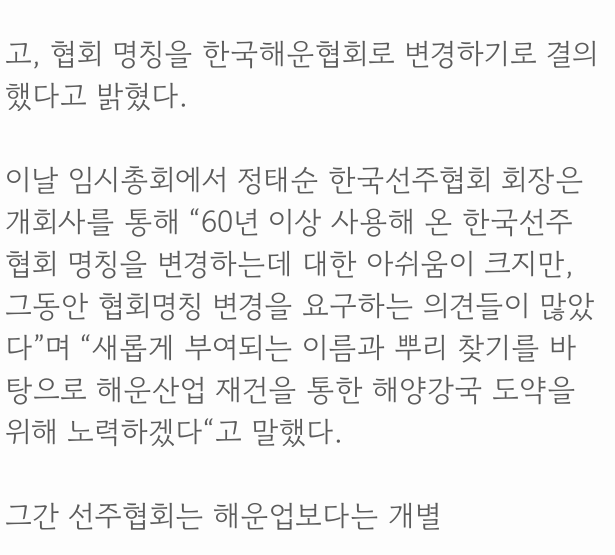고, 협회 명칭을 한국해운협회로 변경하기로 결의했다고 밝혔다.

이날 임시총회에서 정태순 한국선주협회 회장은 개회사를 통해 “60년 이상 사용해 온 한국선주협회 명칭을 변경하는데 대한 아쉬움이 크지만, 그동안 협회명칭 변경을 요구하는 의견들이 많았다”며 “새롭게 부여되는 이름과 뿌리 찾기를 바탕으로 해운산업 재건을 통한 해양강국 도약을 위해 노력하겠다“고 말했다.

그간 선주협회는 해운업보다는 개별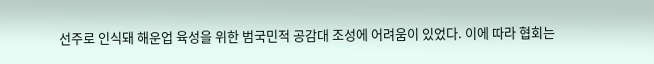선주로 인식돼 해운업 육성을 위한 범국민적 공감대 조성에 어려움이 있었다. 이에 따라 협회는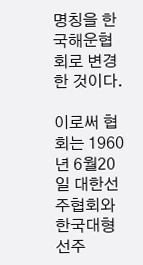명칭을 한국해운협회로 변경한 것이다.

이로써 협회는 1960년 6월20일 대한선주협회와 한국대형선주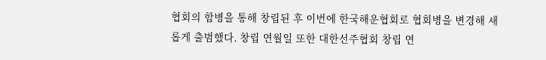협회의 합병을 통해 창립된 후 이번에 한국해운협회로 협회병을 변경해 새롭게 출범했다. 창립 연월일 또한 대한선주협회 창립 연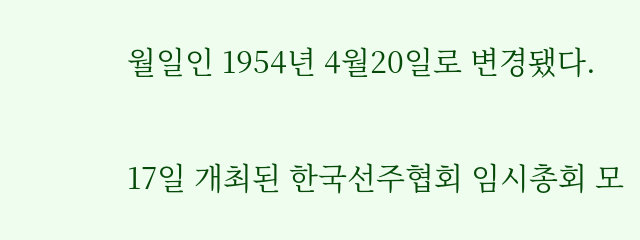월일인 1954년 4월20일로 변경됐다.

17일 개최된 한국선주협회 임시총회 모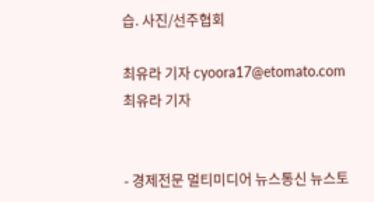습. 사진/선주협회

최유라 기자 cyoora17@etomato.com
최유라 기자


- 경제전문 멀티미디어 뉴스통신 뉴스토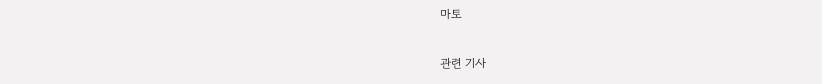마토

관련 기사